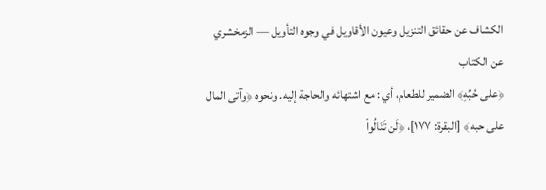الكشاف عن حقائق التنزيل وعيون الأقاويل في وجوه التأويل — الزمخشري
عن الكتاب
﴿على حُبِّهِ﴾ الضمير للطعام، أي : مع اشتهائه والحاجة إليه. ونحوه ﴿وآتى المال على حبه﴾ [البقرة: ١٧٧]، ﴿لَن تَنَالُواْ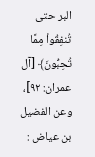البر حتى تُنفِقُواْ مِمَّا تُحِبُّونَ﴾ [آل عمران: ٩٢]، وعن الفضيل بن عياض :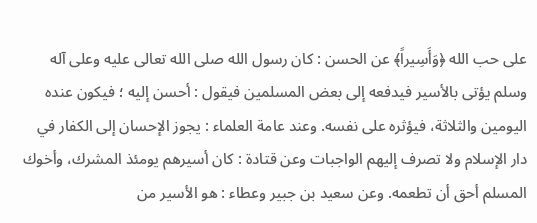على حب الله ﴿وَأَسِيراً﴾ عن الحسن : كان رسول الله صلى الله تعالى عليه وعلى آله وسلم يؤتى بالأسير فيدفعه إلى بعض المسلمين فيقول : أحسن إليه ؛ فيكون عنده اليومين والثلاثة، فيؤثره على نفسه. وعند عامة العلماء : يجوز الإحسان إلى الكفار في دار الإسلام ولا تصرف إليهم الواجبات وعن قتادة : كان أسيرهم يومئذ المشرك، وأخوك المسلم أحق أن تطعمه. وعن سعيد بن جبير وعطاء : هو الأسير من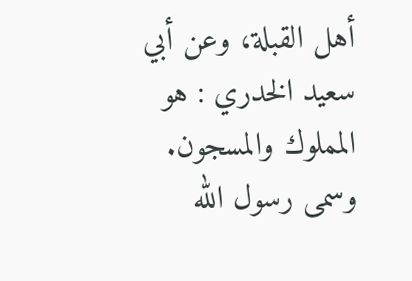أهل القبلة، وعن أبي سعيد الخدري : هو المملوك والمسجون. وسمى رسول الله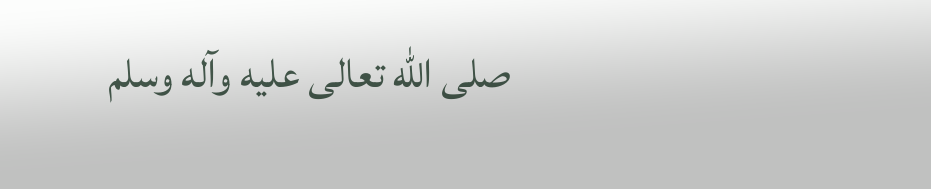صلى الله تعالى عليه وآله وسلم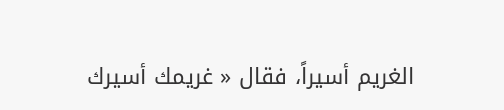الغريم أسيراً، فقال « غريمك أسيرك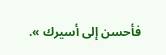فأحسن إلى أسيرك ».